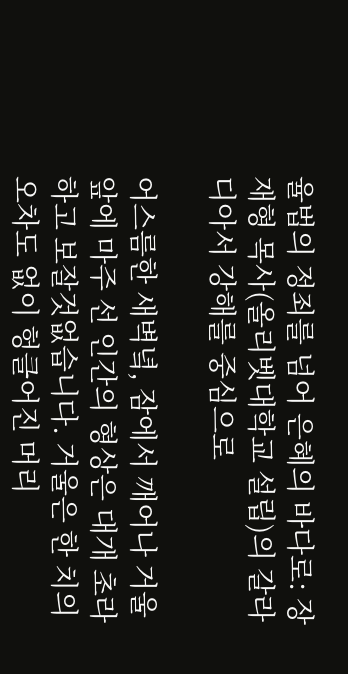율법의 정죄를 넘어 은혜의 바다로: 장재형 목사(올리벳대학교 설립)의 갈라디아서 강해를 중심으로

어스름한 새벽녘, 잠에서 깨어나 거울 앞에 마주 선 인간의 형상은 대개 초라하고 보잘것없습니다. 거울은 한 치의 오차도 없이 헝클어진 머리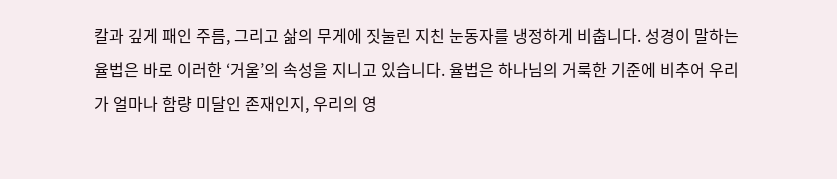칼과 깊게 패인 주름, 그리고 삶의 무게에 짓눌린 지친 눈동자를 냉정하게 비춥니다. 성경이 말하는 율법은 바로 이러한 ‘거울’의 속성을 지니고 있습니다. 율법은 하나님의 거룩한 기준에 비추어 우리가 얼마나 함량 미달인 존재인지, 우리의 영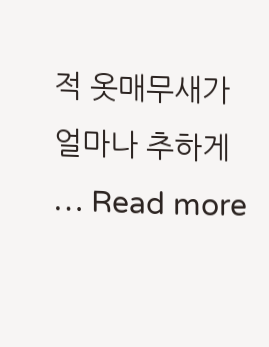적 옷매무새가 얼마나 추하게 … Read more